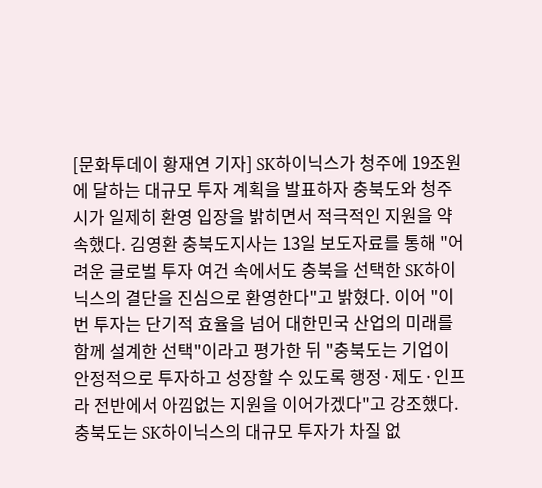[문화투데이 황재연 기자] SK하이닉스가 청주에 19조원에 달하는 대규모 투자 계획을 발표하자 충북도와 청주시가 일제히 환영 입장을 밝히면서 적극적인 지원을 약속했다. 김영환 충북도지사는 13일 보도자료를 통해 "어려운 글로벌 투자 여건 속에서도 충북을 선택한 SK하이닉스의 결단을 진심으로 환영한다"고 밝혔다. 이어 "이번 투자는 단기적 효율을 넘어 대한민국 산업의 미래를 함께 설계한 선택"이라고 평가한 뒤 "충북도는 기업이 안정적으로 투자하고 성장할 수 있도록 행정·제도·인프라 전반에서 아낌없는 지원을 이어가겠다"고 강조했다. 충북도는 SK하이닉스의 대규모 투자가 차질 없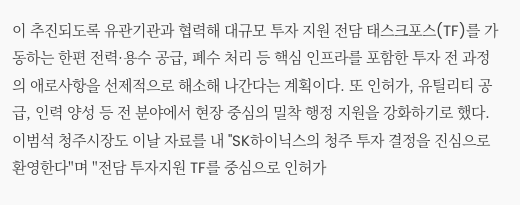이 추진되도록 유관기관과 협력해 대규모 투자 지원 전담 태스크포스(TF)를 가동하는 한편 전력·용수 공급, 폐수 처리 등 핵심 인프라를 포함한 투자 전 과정의 애로사항을 선제적으로 해소해 나간다는 계획이다. 또 인허가, 유틸리티 공급, 인력 양성 등 전 분야에서 현장 중심의 밀착 행정 지원을 강화하기로 했다. 이범석 청주시장도 이날 자료를 내 "SK하이닉스의 청주 투자 결정을 진심으로 환영한다"며 "전담 투자지원 TF를 중심으로 인허가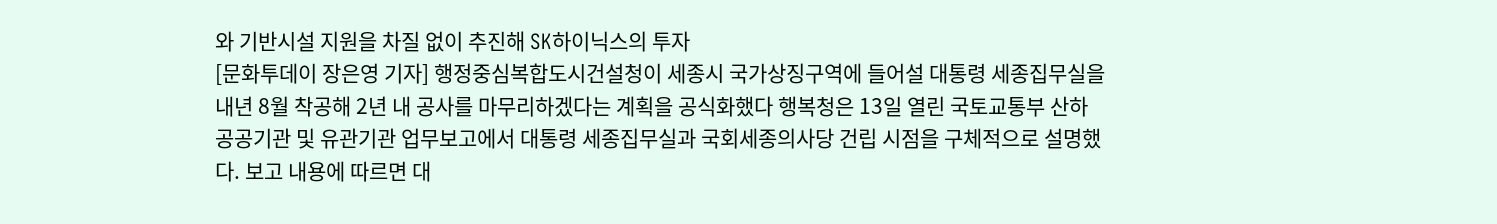와 기반시설 지원을 차질 없이 추진해 SK하이닉스의 투자
[문화투데이 장은영 기자] 행정중심복합도시건설청이 세종시 국가상징구역에 들어설 대통령 세종집무실을 내년 8월 착공해 2년 내 공사를 마무리하겠다는 계획을 공식화했다 행복청은 13일 열린 국토교통부 산하 공공기관 및 유관기관 업무보고에서 대통령 세종집무실과 국회세종의사당 건립 시점을 구체적으로 설명했다. 보고 내용에 따르면 대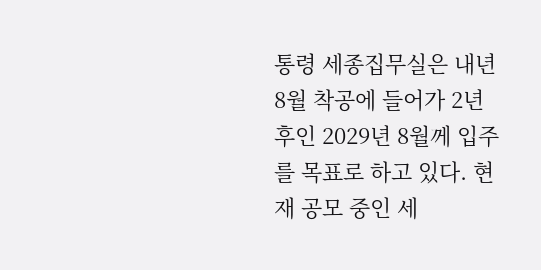통령 세종집무실은 내년 8월 착공에 들어가 2년 후인 2029년 8월께 입주를 목표로 하고 있다. 현재 공모 중인 세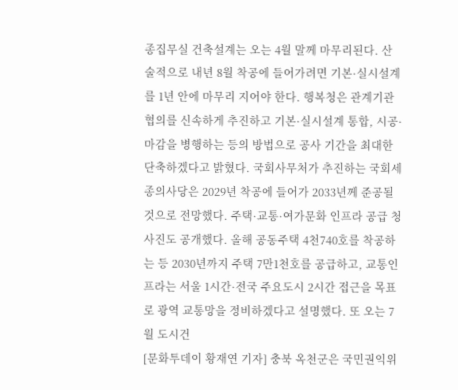종집무실 건축설계는 오는 4월 말께 마무리된다. 산술적으로 내년 8월 착공에 들어가려면 기본·실시설계를 1년 안에 마무리 지어야 한다. 행복청은 관계기관 협의를 신속하게 추진하고 기본·실시설계 통합, 시공·마감을 병행하는 등의 방법으로 공사 기간을 최대한 단축하겠다고 밝혔다. 국회사무처가 추진하는 국회세종의사당은 2029년 착공에 들어가 2033년께 준공될 것으로 전망했다. 주택·교통·여가문화 인프라 공급 청사진도 공개했다. 올해 공동주택 4천740호를 착공하는 등 2030년까지 주택 7만1천호를 공급하고, 교통인프라는 서울 1시간·전국 주요도시 2시간 접근을 목표로 광역 교통망을 정비하겠다고 설명했다. 또 오는 7월 도시건
[문화투데이 황재연 기자] 충북 옥천군은 국민권익위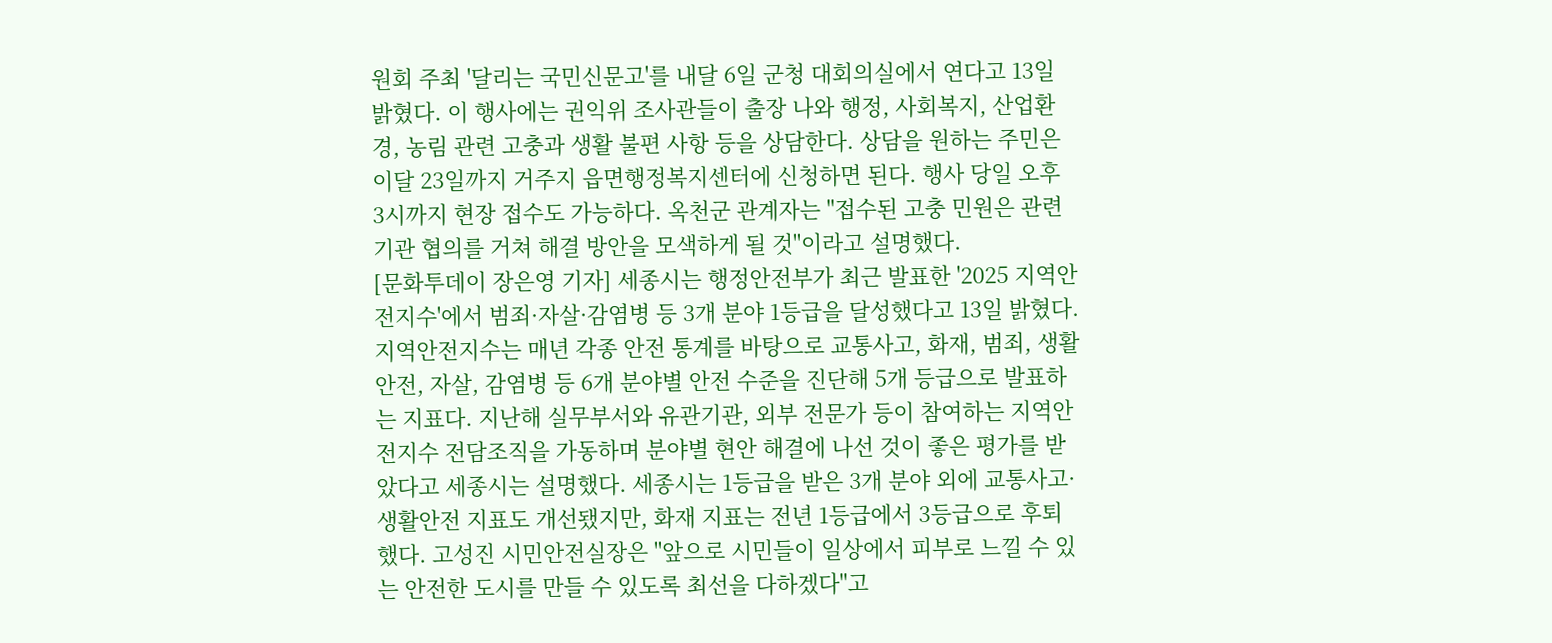원회 주최 '달리는 국민신문고'를 내달 6일 군청 대회의실에서 연다고 13일 밝혔다. 이 행사에는 권익위 조사관들이 출장 나와 행정, 사회복지, 산업환경, 농림 관련 고충과 생활 불편 사항 등을 상담한다. 상담을 원하는 주민은 이달 23일까지 거주지 읍면행정복지센터에 신청하면 된다. 행사 당일 오후 3시까지 현장 접수도 가능하다. 옥천군 관계자는 "접수된 고충 민원은 관련 기관 협의를 거쳐 해결 방안을 모색하게 될 것"이라고 설명했다.
[문화투데이 장은영 기자] 세종시는 행정안전부가 최근 발표한 '2025 지역안전지수'에서 범죄·자살·감염병 등 3개 분야 1등급을 달성했다고 13일 밝혔다. 지역안전지수는 매년 각종 안전 통계를 바탕으로 교통사고, 화재, 범죄, 생활안전, 자살, 감염병 등 6개 분야별 안전 수준을 진단해 5개 등급으로 발표하는 지표다. 지난해 실무부서와 유관기관, 외부 전문가 등이 참여하는 지역안전지수 전담조직을 가동하며 분야별 현안 해결에 나선 것이 좋은 평가를 받았다고 세종시는 설명했다. 세종시는 1등급을 받은 3개 분야 외에 교통사고·생활안전 지표도 개선됐지만, 화재 지표는 전년 1등급에서 3등급으로 후퇴했다. 고성진 시민안전실장은 "앞으로 시민들이 일상에서 피부로 느낄 수 있는 안전한 도시를 만들 수 있도록 최선을 다하겠다"고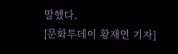말했다.
[문화투데이 황재연 기자]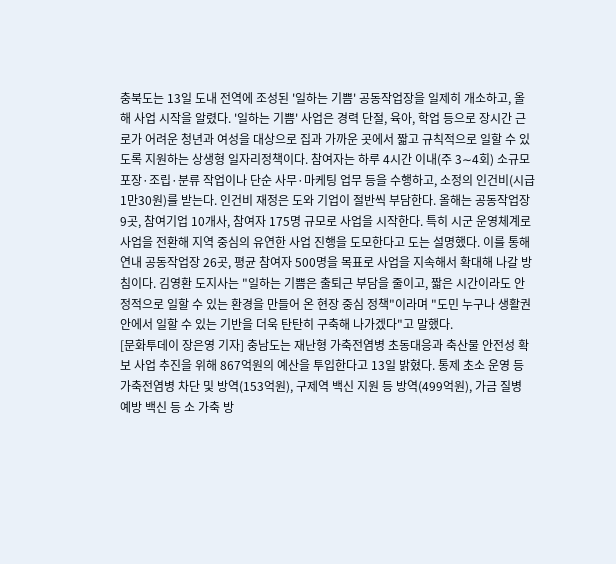충북도는 13일 도내 전역에 조성된 '일하는 기쁨' 공동작업장을 일제히 개소하고, 올해 사업 시작을 알렸다. '일하는 기쁨' 사업은 경력 단절, 육아, 학업 등으로 장시간 근로가 어려운 청년과 여성을 대상으로 집과 가까운 곳에서 짧고 규칙적으로 일할 수 있도록 지원하는 상생형 일자리정책이다. 참여자는 하루 4시간 이내(주 3∼4회) 소규모 포장·조립·분류 작업이나 단순 사무·마케팅 업무 등을 수행하고, 소정의 인건비(시급 1만30원)를 받는다. 인건비 재정은 도와 기업이 절반씩 부담한다. 올해는 공동작업장 9곳, 참여기업 10개사, 참여자 175명 규모로 사업을 시작한다. 특히 시군 운영체계로 사업을 전환해 지역 중심의 유연한 사업 진행을 도모한다고 도는 설명했다. 이를 통해 연내 공동작업장 26곳, 평균 참여자 500명을 목표로 사업을 지속해서 확대해 나갈 방침이다. 김영환 도지사는 "일하는 기쁨은 출퇴근 부담을 줄이고, 짧은 시간이라도 안정적으로 일할 수 있는 환경을 만들어 온 현장 중심 정책"이라며 "도민 누구나 생활권 안에서 일할 수 있는 기반을 더욱 탄탄히 구축해 나가겠다"고 말했다.
[문화투데이 장은영 기자] 충남도는 재난형 가축전염병 초동대응과 축산물 안전성 확보 사업 추진을 위해 867억원의 예산을 투입한다고 13일 밝혔다. 통제 초소 운영 등 가축전염병 차단 및 방역(153억원), 구제역 백신 지원 등 방역(499억원), 가금 질병 예방 백신 등 소 가축 방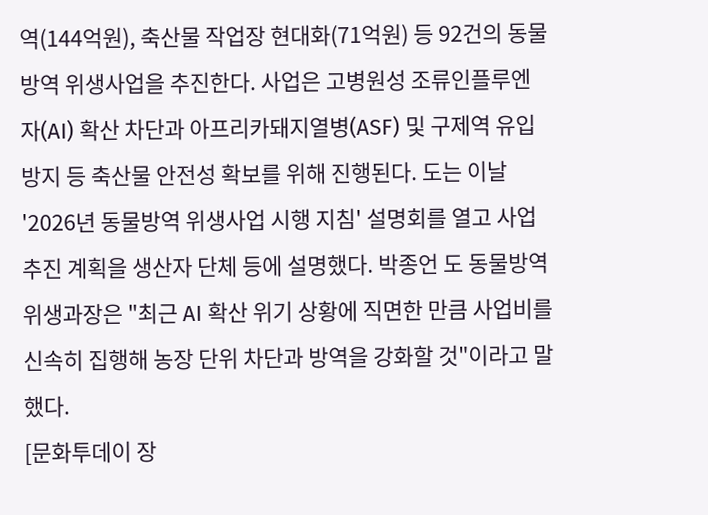역(144억원), 축산물 작업장 현대화(71억원) 등 92건의 동물방역 위생사업을 추진한다. 사업은 고병원성 조류인플루엔자(AI) 확산 차단과 아프리카돼지열병(ASF) 및 구제역 유입 방지 등 축산물 안전성 확보를 위해 진행된다. 도는 이날 '2026년 동물방역 위생사업 시행 지침' 설명회를 열고 사업 추진 계획을 생산자 단체 등에 설명했다. 박종언 도 동물방역위생과장은 "최근 AI 확산 위기 상황에 직면한 만큼 사업비를 신속히 집행해 농장 단위 차단과 방역을 강화할 것"이라고 말했다.
[문화투데이 장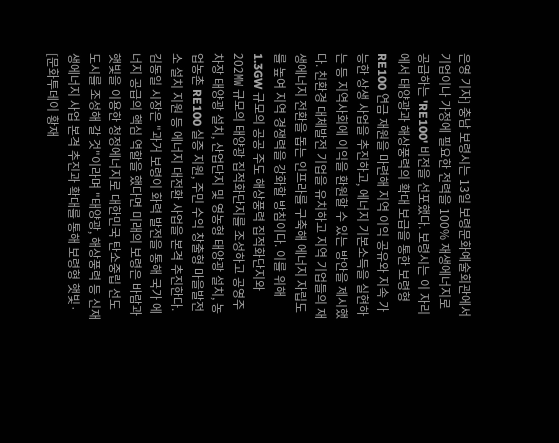은영 기자] 충남 보령시는 13일 보령문화예술회관에서 기업이나 가정에 필요한 전력을 100% 재생에너지로 공급하는 'RE100' 비전을 선포했다. 보령시는 이 자리에서 태양광과 해상풍력의 확대 보급을 통한 보령형 RE100 연금 재원을 마련해 지역 이익 공유와 지속 가능한 상생 사업을 추진하고, 에너지 기본소득을 실현하는 등 지역사회에 이익을 환원할 수 있는 방안을 제시했다. 친환경 대체발전 기업을 유치하고 지역 기업들의 재생에너지 전환을 돕는 인프라를 구축해 에너지 자립도를 높여 지역 경쟁력을 강화할 방침이다. 이를 위해 1.3GW 규모의 공공 주도 해상풍력 집적화단지와 202㎿ 규모의 태양광 집적화단지를 조성하고 공영주차장 태양광 설치, 산업단지 및 영농형 태양광 설치, 농업농촌 RE100 실증 지원, 주민 수익 창출형 마을발전소 설치 지원 등 에너지 대전환 사업을 본격 추진한다. 김동일 시장은 "과거 보령이 화력 발전을 통해 국가 에너지 공급의 핵심 역할을 했다면 미래의 보령은 바람과 햇빛을 이용한 청정에너지로 대한민국 탄소중립 선도도시를 조성해 갈 것"이라며 "태양광, 해상풍력 등 신재생에너지 사업 본격 추진과 확대를 통해 보령형 햇빛·
[문화투데이 황재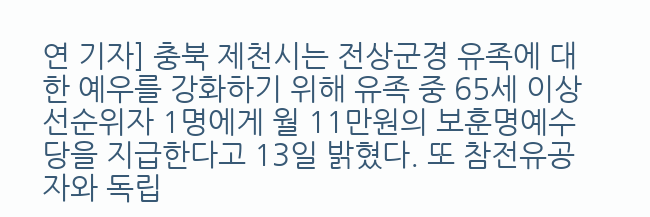연 기자] 충북 제천시는 전상군경 유족에 대한 예우를 강화하기 위해 유족 중 65세 이상 선순위자 1명에게 월 11만원의 보훈명예수당을 지급한다고 13일 밝혔다. 또 참전유공자와 독립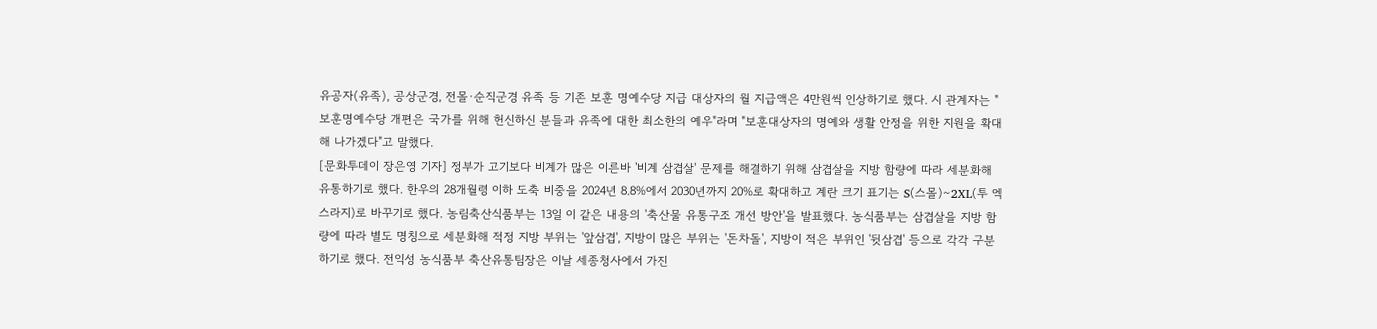유공자(유족), 공상군경, 전몰·순직군경 유족 등 기존 보훈 명예수당 지급 대상자의 월 지급액은 4만원씩 인상하기로 했다. 시 관계자는 "보훈명예수당 개편은 국가를 위해 헌신하신 분들과 유족에 대한 최소한의 예우"라며 "보훈대상자의 명예와 생활 안정을 위한 지원을 확대해 나가겠다"고 말했다.
[문화투데이 장은영 기자] 정부가 고기보다 비계가 많은 이른바 '비계 삼겹살' 문제를 해결하기 위해 삼겹살을 지방 함량에 따라 세분화해 유통하기로 했다. 한우의 28개월령 이하 도축 비중을 2024년 8.8%에서 2030년까지 20%로 확대하고 계란 크기 표기는 S(스몰)∼2XL(투 엑스라지)로 바꾸기로 했다. 농림축산식품부는 13일 이 같은 내용의 '축산물 유통구조 개선 방안'을 발표했다. 농식품부는 삼겹살을 지방 함량에 따라 별도 명칭으로 세분화해 적정 지방 부위는 '앞삼겹', 지방이 많은 부위는 '돈차돌', 지방이 적은 부위인 '뒷삼겹' 등으로 각각 구분하기로 했다. 전익성 농식품부 축산유통팀장은 이날 세종청사에서 가진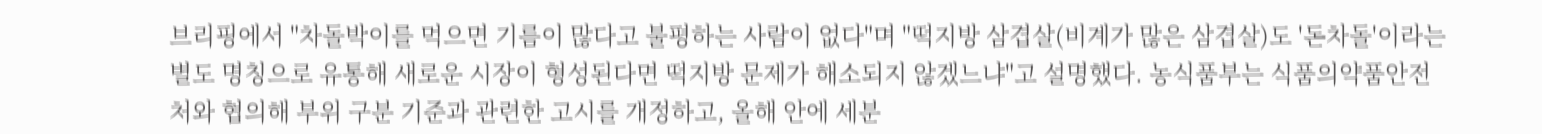브리핑에서 "차돌박이를 먹으면 기름이 많다고 불평하는 사람이 없다"며 "떡지방 삼겹살(비계가 많은 삼겹살)도 '돈차돌'이라는 별도 명칭으로 유통해 새로운 시장이 형성된다면 떡지방 문제가 해소되지 않겠느냐"고 설명했다. 농식품부는 식품의약품안전처와 협의해 부위 구분 기준과 관련한 고시를 개정하고, 올해 안에 세분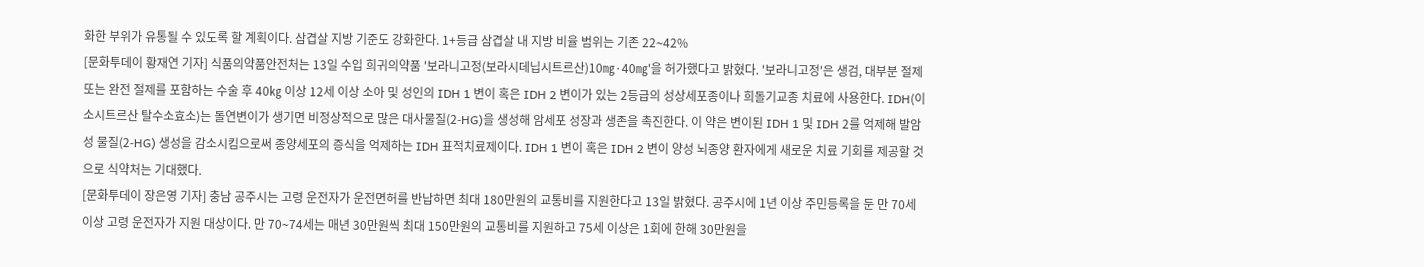화한 부위가 유통될 수 있도록 할 계획이다. 삼겹살 지방 기준도 강화한다. 1+등급 삼겹살 내 지방 비율 범위는 기존 22∼42%
[문화투데이 황재연 기자] 식품의약품안전처는 13일 수입 희귀의약품 '보라니고정(보라시데닙시트르산)10㎎·40㎎'을 허가했다고 밝혔다. '보라니고정'은 생검, 대부분 절제 또는 완전 절제를 포함하는 수술 후 40㎏ 이상 12세 이상 소아 및 성인의 IDH 1 변이 혹은 IDH 2 변이가 있는 2등급의 성상세포종이나 희돌기교종 치료에 사용한다. IDH(이소시트르산 탈수소효소)는 돌연변이가 생기면 비정상적으로 많은 대사물질(2-HG)을 생성해 암세포 성장과 생존을 촉진한다. 이 약은 변이된 IDH 1 및 IDH 2를 억제해 발암성 물질(2-HG) 생성을 감소시킴으로써 종양세포의 증식을 억제하는 IDH 표적치료제이다. IDH 1 변이 혹은 IDH 2 변이 양성 뇌종양 환자에게 새로운 치료 기회를 제공할 것으로 식약처는 기대했다.
[문화투데이 장은영 기자] 충남 공주시는 고령 운전자가 운전면허를 반납하면 최대 180만원의 교통비를 지원한다고 13일 밝혔다. 공주시에 1년 이상 주민등록을 둔 만 70세 이상 고령 운전자가 지원 대상이다. 만 70∼74세는 매년 30만원씩 최대 150만원의 교통비를 지원하고 75세 이상은 1회에 한해 30만원을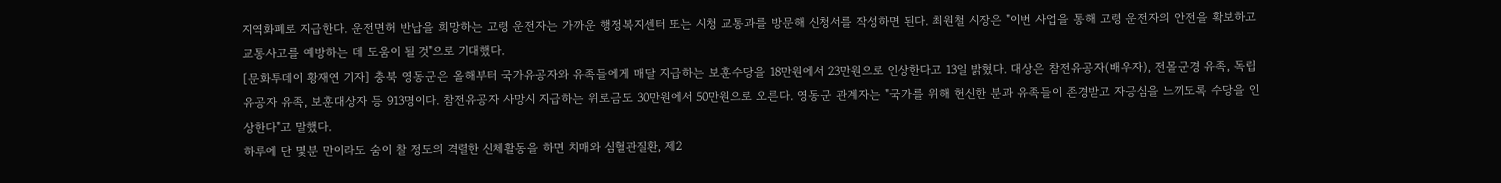지역화폐로 지급한다. 운전면허 반납을 희망하는 고령 운전자는 가까운 행정복지센터 또는 시청 교통과를 방문해 신청서를 작성하면 된다. 최원철 시장은 "이번 사업을 통해 고령 운전자의 안전을 확보하고 교통사고를 예방하는 데 도움이 될 것"으로 기대했다.
[문화투데이 황재연 기자] 충북 영동군은 올해부터 국가유공자와 유족들에게 매달 지급하는 보훈수당을 18만원에서 23만원으로 인상한다고 13일 밝혔다. 대상은 참전유공자(배우자), 전몰군경 유족, 독립유공자 유족, 보훈대상자 등 913명이다. 참전유공자 사망시 지급하는 위로금도 30만원에서 50만원으로 오른다. 영동군 관계자는 "국가를 위해 헌신한 분과 유족들이 존경받고 자긍심을 느끼도록 수당을 인상한다"고 말했다.
하루에 단 몇분 만이라도 숨이 찰 정도의 격렬한 신체활동을 하면 치매와 심혈관질환, 제2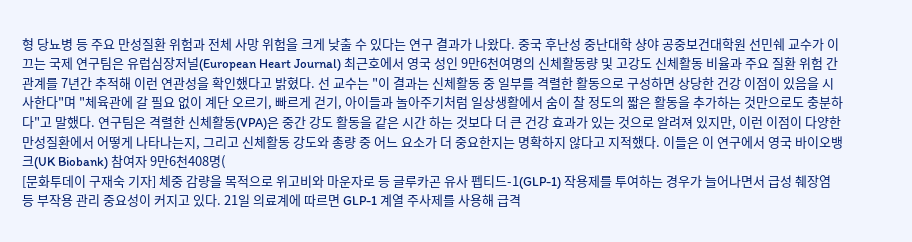형 당뇨병 등 주요 만성질환 위험과 전체 사망 위험을 크게 낮출 수 있다는 연구 결과가 나왔다. 중국 후난성 중난대학 샹야 공중보건대학원 선민쉐 교수가 이끄는 국제 연구팀은 유럽심장저널(European Heart Journal) 최근호에서 영국 성인 9만6천여명의 신체활동량 및 고강도 신체활동 비율과 주요 질환 위험 간 관계를 7년간 추적해 이런 연관성을 확인했다고 밝혔다. 선 교수는 "이 결과는 신체활동 중 일부를 격렬한 활동으로 구성하면 상당한 건강 이점이 있음을 시사한다"며 "체육관에 갈 필요 없이 계단 오르기, 빠르게 걷기, 아이들과 놀아주기처럼 일상생활에서 숨이 찰 정도의 짧은 활동을 추가하는 것만으로도 충분하다"고 말했다. 연구팀은 격렬한 신체활동(VPA)은 중간 강도 활동을 같은 시간 하는 것보다 더 큰 건강 효과가 있는 것으로 알려져 있지만, 이런 이점이 다양한 만성질환에서 어떻게 나타나는지, 그리고 신체활동 강도와 총량 중 어느 요소가 더 중요한지는 명확하지 않다고 지적했다. 이들은 이 연구에서 영국 바이오뱅크(UK Biobank) 참여자 9만6천408명(
[문화투데이 구재숙 기자] 체중 감량을 목적으로 위고비와 마운자로 등 글루카곤 유사 펩티드-1(GLP-1) 작용제를 투여하는 경우가 늘어나면서 급성 췌장염 등 부작용 관리 중요성이 커지고 있다. 21일 의료계에 따르면 GLP-1 계열 주사제를 사용해 급격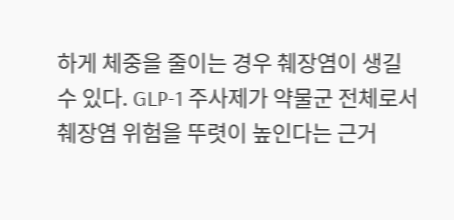하게 체중을 줄이는 경우 췌장염이 생길 수 있다. GLP-1 주사제가 약물군 전체로서 췌장염 위험을 뚜렷이 높인다는 근거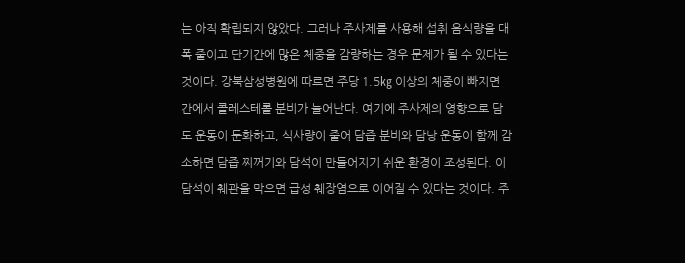는 아직 확립되지 않았다. 그러나 주사제를 사용해 섭취 음식량을 대폭 줄이고 단기간에 많은 체중을 감량하는 경우 문제가 될 수 있다는 것이다. 강북삼성병원에 따르면 주당 1.5㎏ 이상의 체중이 빠지면 간에서 콜레스테롤 분비가 늘어난다. 여기에 주사제의 영향으로 담도 운동이 둔화하고, 식사량이 줄어 담즙 분비와 담낭 운동이 함께 감소하면 담즙 찌꺼기와 담석이 만들어지기 쉬운 환경이 조성된다. 이 담석이 췌관을 막으면 급성 췌장염으로 이어질 수 있다는 것이다. 주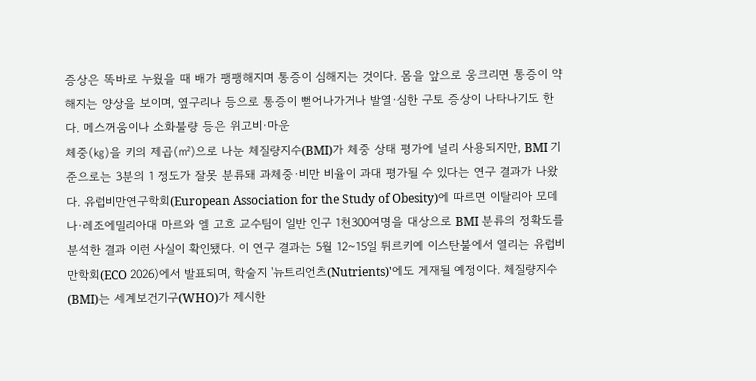증상은 똑바로 누웠을 때 배가 팽팽해지며 통증이 심해지는 것이다. 몸을 앞으로 웅크리면 통증이 약해지는 양상을 보이며, 옆구리나 등으로 통증이 뻗어나가거나 발열·심한 구토 증상이 나타나기도 한다. 메스꺼움이나 소화불량 등은 위고비·마운
체중(㎏)을 키의 제곱(㎡)으로 나눈 체질량지수(BMI)가 체중 상태 평가에 널리 사용되지만, BMI 기준으로는 3분의 1 정도가 잘못 분류돼 과체중·비만 비율이 과대 평가될 수 있다는 연구 결과가 나왔다. 유럽비만연구학회(European Association for the Study of Obesity)에 따르면 이탈리아 모데나·레조에밀리아대 마르와 엘 고흐 교수팀이 일반 인구 1천300여명을 대상으로 BMI 분류의 정확도를 분석한 결과 이런 사실이 확인됐다. 이 연구 결과는 5월 12~15일 튀르키예 이스탄불에서 열리는 유럽비만학회(ECO 2026)에서 발표되며, 학술지 '뉴트리언츠(Nutrients)'에도 게재될 예정이다. 체질량지수(BMI)는 세계보건기구(WHO)가 제시한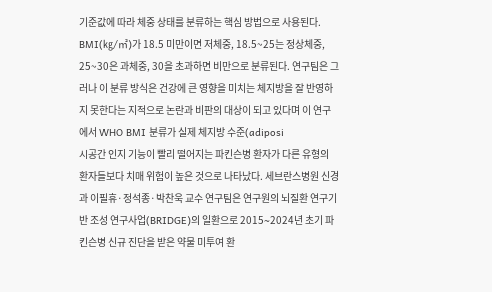기준값에 따라 체중 상태를 분류하는 핵심 방법으로 사용된다. BMI(㎏/㎡)가 18.5 미만이면 저체중, 18.5~25는 정상체중, 25~30은 과체중, 30을 초과하면 비만으로 분류된다. 연구팀은 그러나 이 분류 방식은 건강에 큰 영향을 미치는 체지방을 잘 반영하지 못한다는 지적으로 논란과 비판의 대상이 되고 있다며 이 연구에서 WHO BMI 분류가 실제 체지방 수준(adiposi
시공간 인지 기능이 빨리 떨어지는 파킨슨병 환자가 다른 유형의 환자들보다 치매 위험이 높은 것으로 나타났다. 세브란스병원 신경과 이필휴·정석종·박찬욱 교수 연구팀은 연구원의 뇌질환 연구기반 조성 연구사업(BRIDGE)의 일환으로 2015∼2024년 초기 파킨슨병 신규 진단을 받은 약물 미투여 환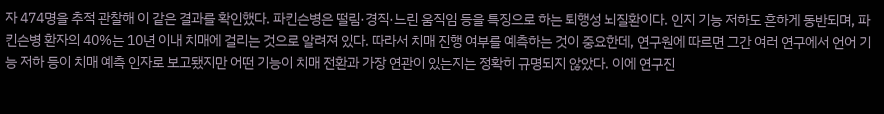자 474명을 추적 관찰해 이 같은 결과를 확인했다. 파킨슨병은 떨림·경직·느린 움직임 등을 특징으로 하는 퇴행성 뇌질환이다. 인지 기능 저하도 흔하게 동반되며, 파킨슨병 환자의 40%는 10년 이내 치매에 걸리는 것으로 알려져 있다. 따라서 치매 진행 여부를 예측하는 것이 중요한데, 연구원에 따르면 그간 여러 연구에서 언어 기능 저하 등이 치매 예측 인자로 보고됐지만 어떤 기능이 치매 전환과 가장 연관이 있는지는 정확히 규명되지 않았다. 이에 연구진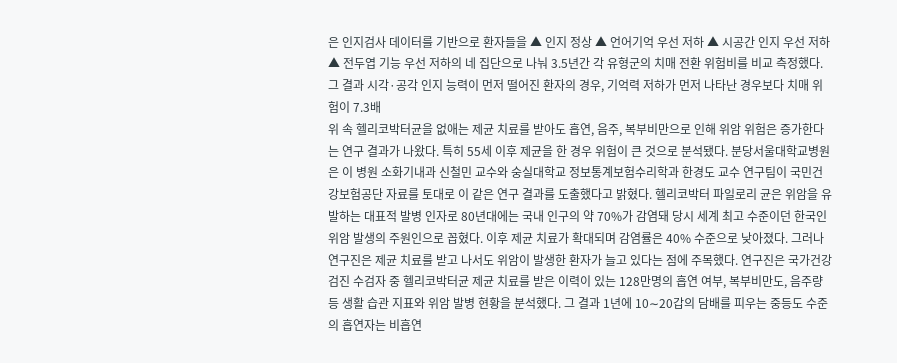은 인지검사 데이터를 기반으로 환자들을 ▲ 인지 정상 ▲ 언어기억 우선 저하 ▲ 시공간 인지 우선 저하 ▲ 전두엽 기능 우선 저하의 네 집단으로 나눠 3.5년간 각 유형군의 치매 전환 위험비를 비교 측정했다. 그 결과 시각·공각 인지 능력이 먼저 떨어진 환자의 경우, 기억력 저하가 먼저 나타난 경우보다 치매 위험이 7.3배
위 속 헬리코박터균을 없애는 제균 치료를 받아도 흡연, 음주, 복부비만으로 인해 위암 위험은 증가한다는 연구 결과가 나왔다. 특히 55세 이후 제균을 한 경우 위험이 큰 것으로 분석됐다. 분당서울대학교병원은 이 병원 소화기내과 신철민 교수와 숭실대학교 정보통계보험수리학과 한경도 교수 연구팀이 국민건강보험공단 자료를 토대로 이 같은 연구 결과를 도출했다고 밝혔다. 헬리코박터 파일로리 균은 위암을 유발하는 대표적 발병 인자로 80년대에는 국내 인구의 약 70%가 감염돼 당시 세계 최고 수준이던 한국인 위암 발생의 주원인으로 꼽혔다. 이후 제균 치료가 확대되며 감염률은 40% 수준으로 낮아졌다. 그러나 연구진은 제균 치료를 받고 나서도 위암이 발생한 환자가 늘고 있다는 점에 주목했다. 연구진은 국가건강검진 수검자 중 헬리코박터균 제균 치료를 받은 이력이 있는 128만명의 흡연 여부, 복부비만도, 음주량 등 생활 습관 지표와 위암 발병 현황을 분석했다. 그 결과 1년에 10∼20갑의 담배를 피우는 중등도 수준의 흡연자는 비흡연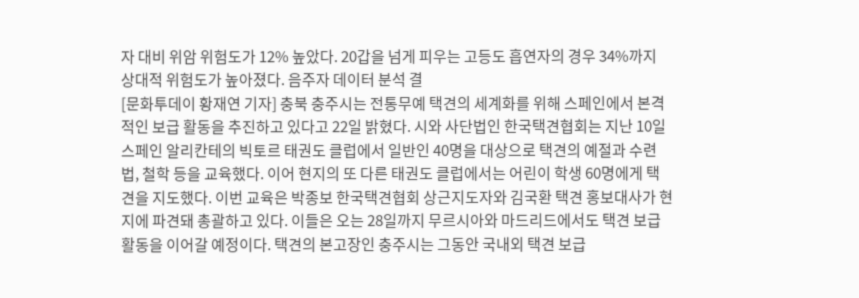자 대비 위암 위험도가 12% 높았다. 20갑을 넘게 피우는 고등도 흡연자의 경우 34%까지 상대적 위험도가 높아졌다. 음주자 데이터 분석 결
[문화투데이 황재연 기자] 충북 충주시는 전통무예 택견의 세계화를 위해 스페인에서 본격적인 보급 활동을 추진하고 있다고 22일 밝혔다. 시와 사단법인 한국택견협회는 지난 10일 스페인 알리칸테의 빅토르 태권도 클럽에서 일반인 40명을 대상으로 택견의 예절과 수련법, 철학 등을 교육했다. 이어 현지의 또 다른 태권도 클럽에서는 어린이 학생 60명에게 택견을 지도했다. 이번 교육은 박종보 한국택견협회 상근지도자와 김국환 택견 홍보대사가 현지에 파견돼 총괄하고 있다. 이들은 오는 28일까지 무르시아와 마드리드에서도 택견 보급 활동을 이어갈 예정이다. 택견의 본고장인 충주시는 그동안 국내외 택견 보급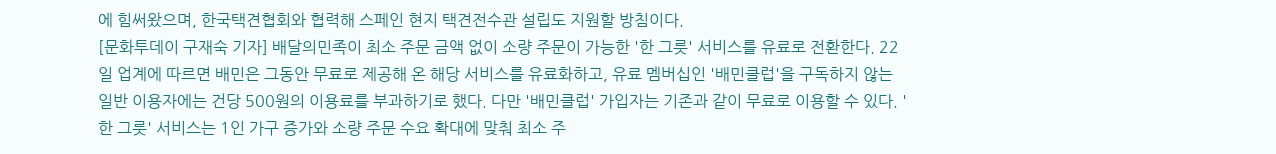에 힘써왔으며, 한국택견협회와 협력해 스페인 현지 택견전수관 설립도 지원할 방침이다.
[문화투데이 구재숙 기자] 배달의민족이 최소 주문 금액 없이 소량 주문이 가능한 '한 그릇' 서비스를 유료로 전환한다. 22일 업계에 따르면 배민은 그동안 무료로 제공해 온 해당 서비스를 유료화하고, 유료 멤버십인 '배민클럽'을 구독하지 않는 일반 이용자에는 건당 500원의 이용료를 부과하기로 했다. 다만 '배민클럽' 가입자는 기존과 같이 무료로 이용할 수 있다. '한 그릇' 서비스는 1인 가구 증가와 소량 주문 수요 확대에 맞춰 최소 주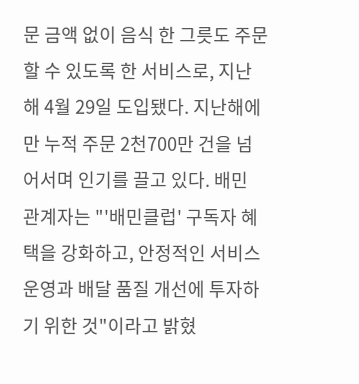문 금액 없이 음식 한 그릇도 주문할 수 있도록 한 서비스로, 지난해 4월 29일 도입됐다. 지난해에만 누적 주문 2천700만 건을 넘어서며 인기를 끌고 있다. 배민 관계자는 "'배민클럽' 구독자 혜택을 강화하고, 안정적인 서비스 운영과 배달 품질 개선에 투자하기 위한 것"이라고 밝혔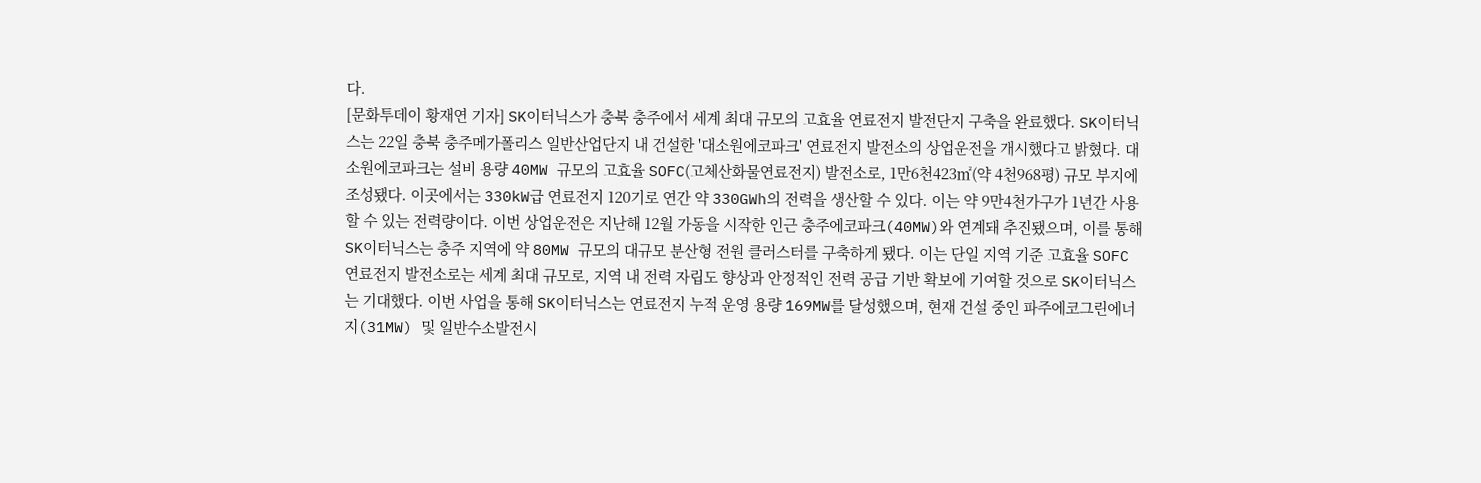다.
[문화투데이 황재연 기자] SK이터닉스가 충북 충주에서 세계 최대 규모의 고효율 연료전지 발전단지 구축을 완료했다. SK이터닉스는 22일 충북 충주메가폴리스 일반산업단지 내 건설한 '대소원에코파크' 연료전지 발전소의 상업운전을 개시했다고 밝혔다. 대소원에코파크는 설비 용량 40MW 규모의 고효율 SOFC(고체산화물연료전지) 발전소로, 1만6천423㎡(약 4천968평) 규모 부지에 조성됐다. 이곳에서는 330kW급 연료전지 120기로 연간 약 330GWh의 전력을 생산할 수 있다. 이는 약 9만4천가구가 1년간 사용할 수 있는 전력량이다. 이번 상업운전은 지난해 12월 가동을 시작한 인근 충주에코파크(40MW)와 연계돼 추진됐으며, 이를 통해 SK이터닉스는 충주 지역에 약 80MW 규모의 대규모 분산형 전원 클러스터를 구축하게 됐다. 이는 단일 지역 기준 고효율 SOFC 연료전지 발전소로는 세계 최대 규모로, 지역 내 전력 자립도 향상과 안정적인 전력 공급 기반 확보에 기여할 것으로 SK이터닉스는 기대했다. 이번 사업을 통해 SK이터닉스는 연료전지 누적 운영 용량 169MW를 달성했으며, 현재 건설 중인 파주에코그린에너지(31MW) 및 일반수소발전시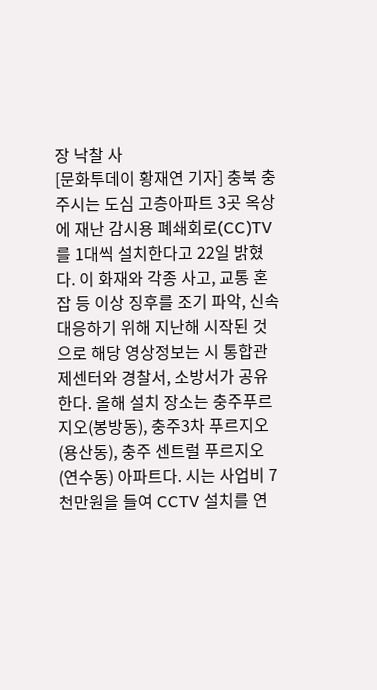장 낙찰 사
[문화투데이 황재연 기자] 충북 충주시는 도심 고층아파트 3곳 옥상에 재난 감시용 폐쇄회로(CC)TV를 1대씩 설치한다고 22일 밝혔다. 이 화재와 각종 사고, 교통 혼잡 등 이상 징후를 조기 파악, 신속 대응하기 위해 지난해 시작된 것으로 해당 영상정보는 시 통합관제센터와 경찰서, 소방서가 공유한다. 올해 설치 장소는 충주푸르지오(봉방동), 충주3차 푸르지오(용산동), 충주 센트럴 푸르지오(연수동) 아파트다. 시는 사업비 7천만원을 들여 CCTV 설치를 연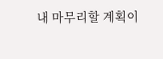내 마무리할 계획이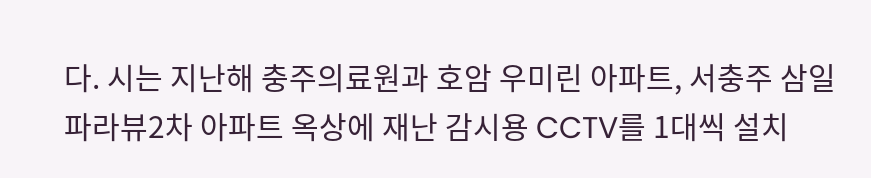다. 시는 지난해 충주의료원과 호암 우미린 아파트, 서충주 삼일파라뷰2차 아파트 옥상에 재난 감시용 CCTV를 1대씩 설치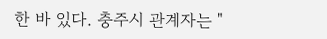한 바 있다. 충주시 관계자는 "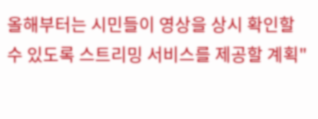올해부터는 시민들이 영상을 상시 확인할 수 있도록 스트리밍 서비스를 제공할 계획"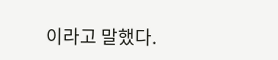이라고 말했다.